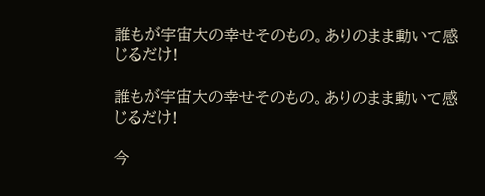誰もが宇宙大の幸せそのもの。ありのまま動いて感じるだけ!

誰もが宇宙大の幸せそのもの。ありのまま動いて感じるだけ!

今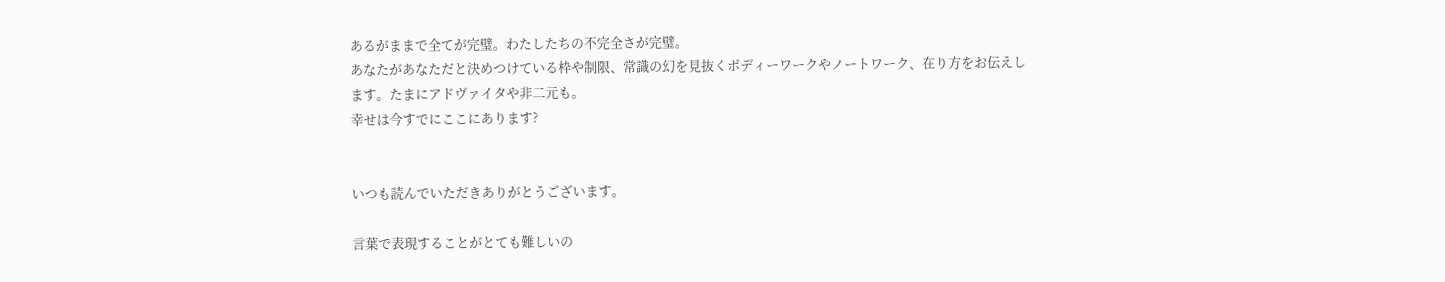あるがままで全てが完璧。わたしたちの不完全さが完璧。
あなたがあなただと決めつけている枠や制限、常識の幻を見抜くボディーワークやノートワーク、在り方をお伝えします。たまにアドヴァイタや非二元も。
幸せは今すでにここにあります?


いつも読んでいただきありがとうございます。

言葉で表現することがとても難しいの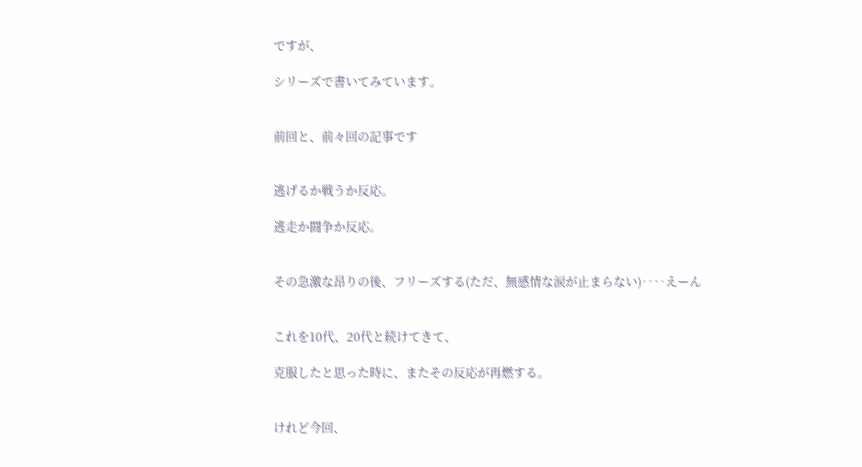ですが、

シリーズで書いてみています。


前回と、前々回の記事です


逃げるか戦うか反応。

逃走か闘争か反応。


その急激な昂りの後、フリーズする(ただ、無感情な涙が止まらない)‥‥えーん


これを10代、20代と続けてきて、

克服したと思った時に、またその反応が再燃する。


けれど今回、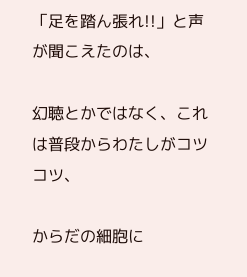「足を踏ん張れ!!」と声が聞こえたのは、

幻聴とかではなく、これは普段からわたしがコツコツ、

からだの細胞に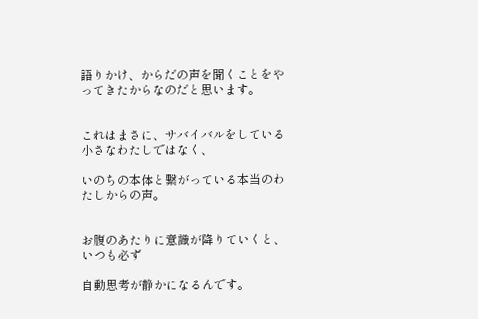語りかけ、からだの声を聞くことをやってきたからなのだと思います。


これはまさに、サバイバルをしている小さなわたしではなく、

いのちの本体と繋がっている本当のわたしからの声。


お腹のあたりに意識が降りていくと、いつも必ず

自動思考が静かになるんです。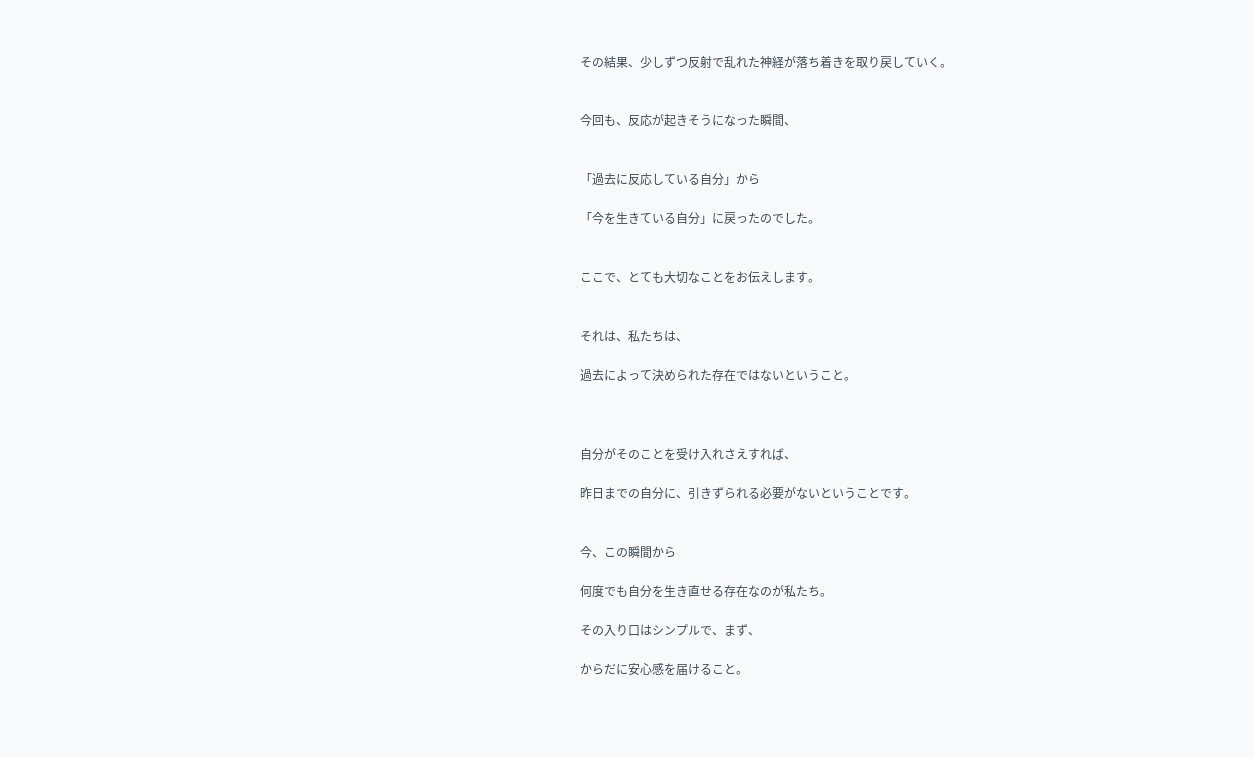その結果、少しずつ反射で乱れた神経が落ち着きを取り戻していく。


今回も、反応が起きそうになった瞬間、


「過去に反応している自分」から

「今を生きている自分」に戻ったのでした。


ここで、とても大切なことをお伝えします。


それは、私たちは、

過去によって決められた存在ではないということ。



自分がそのことを受け入れさえすれば、

昨日までの自分に、引きずられる必要がないということです。


今、この瞬間から

何度でも自分を生き直せる存在なのが私たち。

その入り口はシンプルで、まず、

からだに安心感を届けること。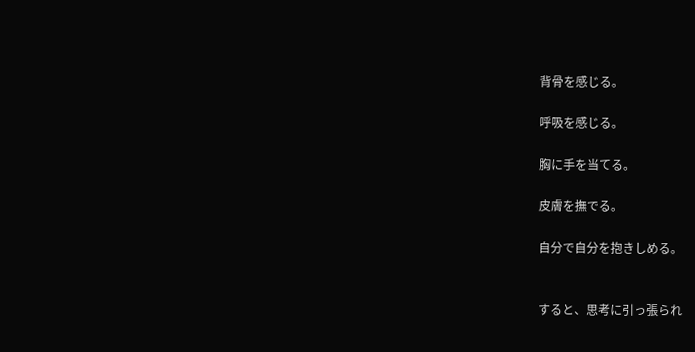背骨を感じる。

呼吸を感じる。

胸に手を当てる。

皮膚を撫でる。

自分で自分を抱きしめる。


すると、思考に引っ張られ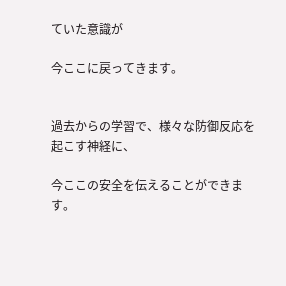ていた意識が

今ここに戻ってきます。


過去からの学習で、様々な防御反応を起こす神経に、

今ここの安全を伝えることができます。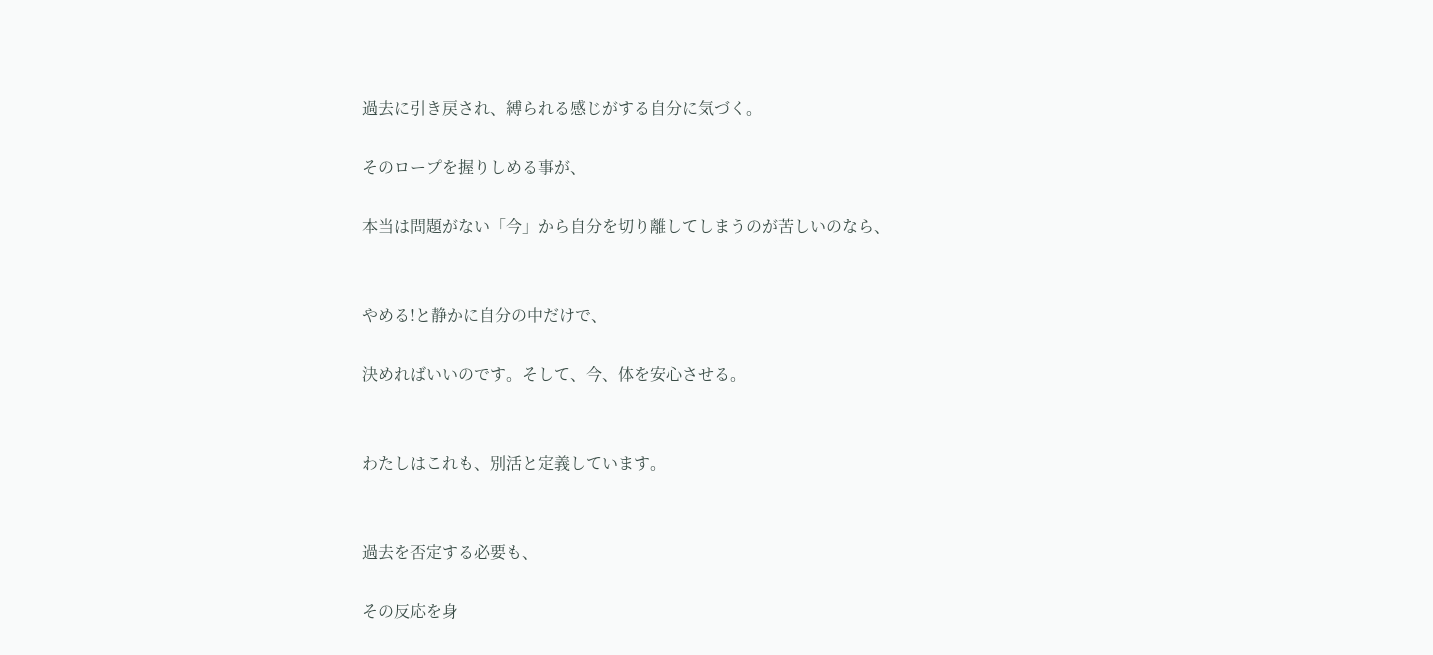過去に引き戻され、縛られる感じがする自分に気づく。

そのロープを握りしめる事が、

本当は問題がない「今」から自分を切り離してしまうのが苦しいのなら、


やめる!と静かに自分の中だけで、

決めればいいのです。そして、今、体を安心させる。


わたしはこれも、別活と定義しています。


過去を否定する必要も、

その反応を身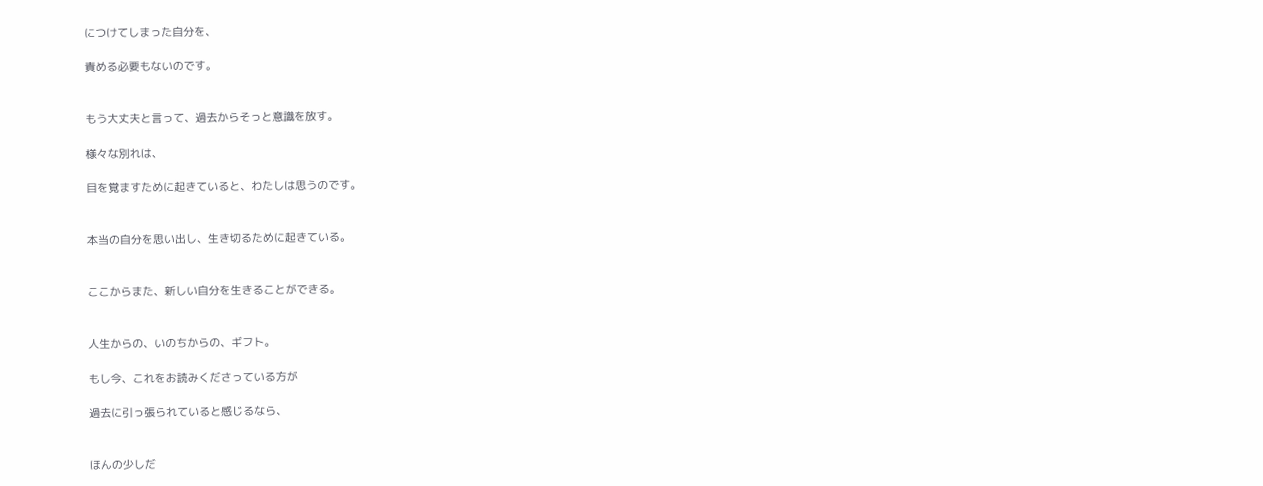につけてしまった自分を、

責める必要もないのです。


もう大丈夫と言って、過去からそっと意識を放す。

様々な別れは、

目を覚ますために起きていると、わたしは思うのです。


本当の自分を思い出し、生き切るために起きている。


ここからまた、新しい自分を生きることができる。


人生からの、いのちからの、ギフト。

もし今、これをお読みくださっている方が

過去に引っ張られていると感じるなら、


ほんの少しだ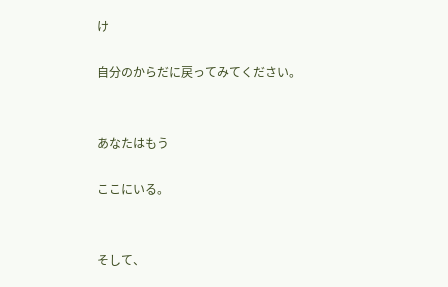け

自分のからだに戻ってみてください。


あなたはもう

ここにいる。


そして、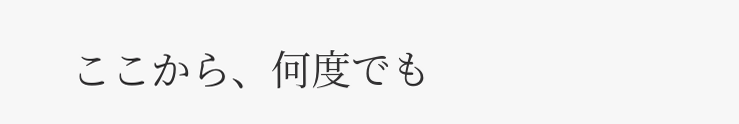ここから、何度でも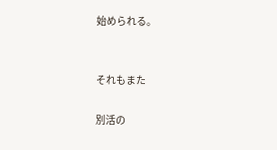始められる。


それもまた

別活の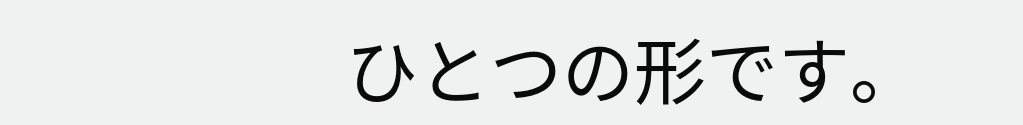ひとつの形です。